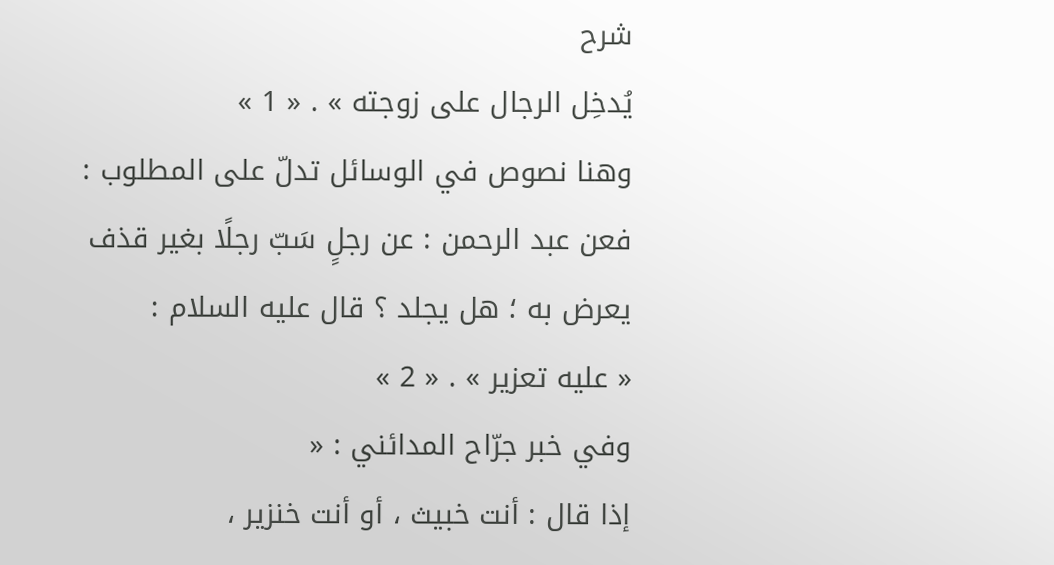شرح
يُدخِل الرجال على زوجته » . « 1 »
وهنا نصوص في الوسائل تدلّ على المطلوب :
فعن عبد الرحمن : عن رجلٍ سَبّ رجلًا بغير قذف يعرض به ؛ هل يجلد ؟ قال عليه السلام :
« عليه تعزير » . « 2 »
وفي خبر جرّاح المدائني : «
إذا قال : أنت خبيث ، أو أنت خنزير ،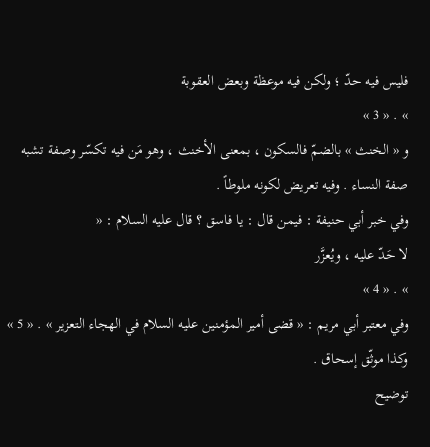فليس فيه حدّ ؛ ولكن فيه موعظة وبعض العقوبة
» . « 3 »
و « الخنث » بالضمّ فالسكون ، بمعنى الأخنث ، وهو مَن فيه تكسّر وصفة تشبه صفة النساء . وفيه تعريض لكونه ملوطاً .
وفي خبر أبي حنيفة : فيمن قال : يا فاسق ؟ قال عليه السلام : «
لا حَدّ عليه ، ويُعزَّر
» . « 4 »
وفي معتبر أبي مريم : « قضى أمير المؤمنين عليه السلام في الهجاء التعزير » . « 5 » وكذا موثّق إسحاق .
توضيح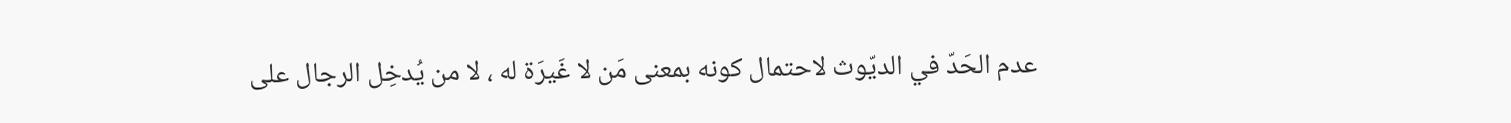عدم الحَدّ في الديّوث لاحتمال كونه بمعنى مَن لا غَيرَة له ، لا من يُدخِل الرجال على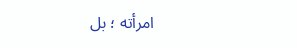امرأته ؛ بل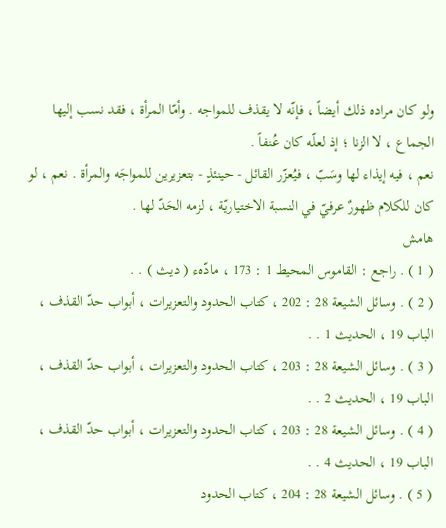ولو كان مراده ذلك أيضاً ، فإنّه لا يقذف للمواجه . وأمّا المرأة ، فقد نسب إليها الجماع ، لا الزنا ؛ إذ لعلّه كان عُنفاً .
نعم ، فيه إيذاء لها وسَبّ ، فيُعزّر القائل - حينئذٍ - بتعزيرين للمواجَه والمرأة . نعم ، لو كان للكلام ظهورٌ عرفيّ في النسبة الاختياريّة ، لزمه الحَدّ لها .
هامش
( 1 ) . راجع : القاموس المحيط 1 : 173 ، مادّهء ( ديث ) . .
( 2 ) . وسائل الشيعة 28 : 202 ، كتاب الحدود والتعزيرات ، أبواب حدّ القذف ، الباب 19 ، الحديث 1 . .
( 3 ) . وسائل الشيعة 28 : 203 ، كتاب الحدود والتعزيرات ، أبواب حدّ القذف ، الباب 19 ، الحديث 2 . .
( 4 ) . وسائل الشيعة 28 : 203 ، كتاب الحدود والتعزيرات ، أبواب حدّ القذف ، الباب 19 ، الحديث 4 . .
( 5 ) . وسائل الشيعة 28 : 204 ، كتاب الحدود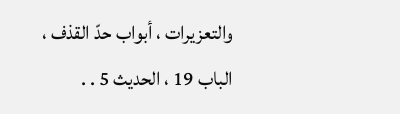والتعزيرات ، أبواب حدّ القذف ، الباب 19 ، الحديث 5 . .